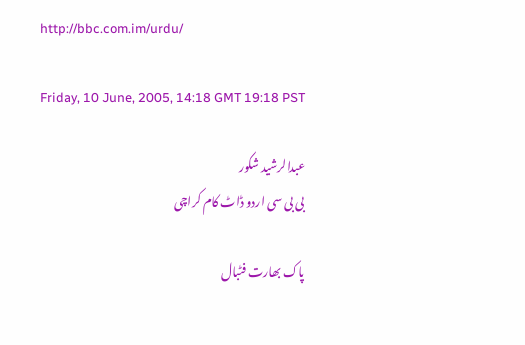http://bbc.com.im/urdu/

Friday, 10 June, 2005, 14:18 GMT 19:18 PST

عبدالرشید شکور
بی بی سی اردو ڈاٹ کام کراچی

پاک بھارت فٹبال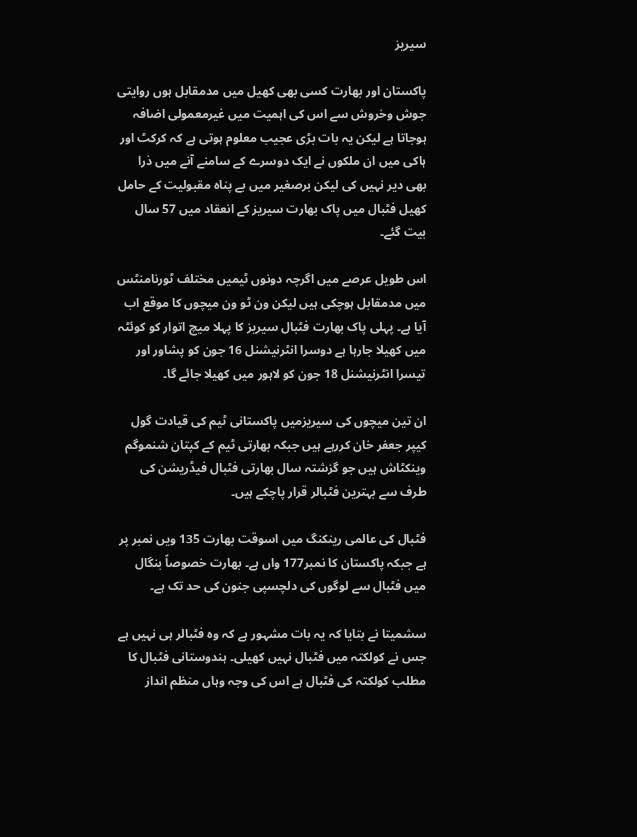سیریز

پاکستان اور بھارت کسی بھی کھیل میں مدمقابل ہوں روایتی جوش وخروش سے اس کی اہمیت میں غیرمعمولی اضافہ ہوجاتا ہے لیکن یہ بات بڑی عجیب معلوم ہوتی ہے کہ کرکٹ اور ہاکی میں ان ملکوں نے ایک دوسرے کے سامنے آنے میں ذرا بھی دیر نہیں کی لیکن برصغیر میں بے پناہ مقبولیت کے حامل کھیل فٹبال میں پاک بھارت سیریز کے انعقاد میں 57 سال بیت گئے۔

اس طویل عرصے میں اگرچہ دونوں ٹیمیں مختلف ٹورنامنٹس میں مدمقابل ہوچکی ہیں لیکن ون ٹو ون میچوں کا موقع اب آیا ہے۔ پہلی پاک بھارت فٹبال سیریز کا پہلا میچ اتوار کو کوئٹہ میں کھیلا جارہا ہے دوسرا انٹرنیشنل 16 جون کو پشاور اور تیسرا انٹرنیشنل 18 جون کو لاہور میں کھیلا جائے گا۔

ان تین میچوں کی سیریزمیں پاکستانی ٹیم کی قیادت گول کیپر جعفر خان کررہے ہیں جبکہ بھارتی ٹیم کے کپتان شنموگم وینکٹاش ہیں جو گزشتہ سال بھارتی فٹبال فیڈریشن کی طرف سے بہترین فٹبالر قرار پاچکے ہیں۔

فٹبال کی عالمی رینکنگ میں اسوقت بھارت 135 ویں نمبر پر ہے جبکہ پاکستان کا نمبر177 واں ہے۔ بھارت خصوصاً بنگال میں فٹبال سے لوگوں کی دلچسپی جنون کی حد تک ہے۔

سشمیتا نے بتایا کہ یہ بات مشہور ہے کہ وہ فٹبالر ہی نہیں ہے جس نے کولکتہ میں فٹبال نہیں کھیلی۔ ہندوستانی فٹبال کا مطلب کولکتہ کی فٹبال ہے اس کی وجہ وہاں منظم انداز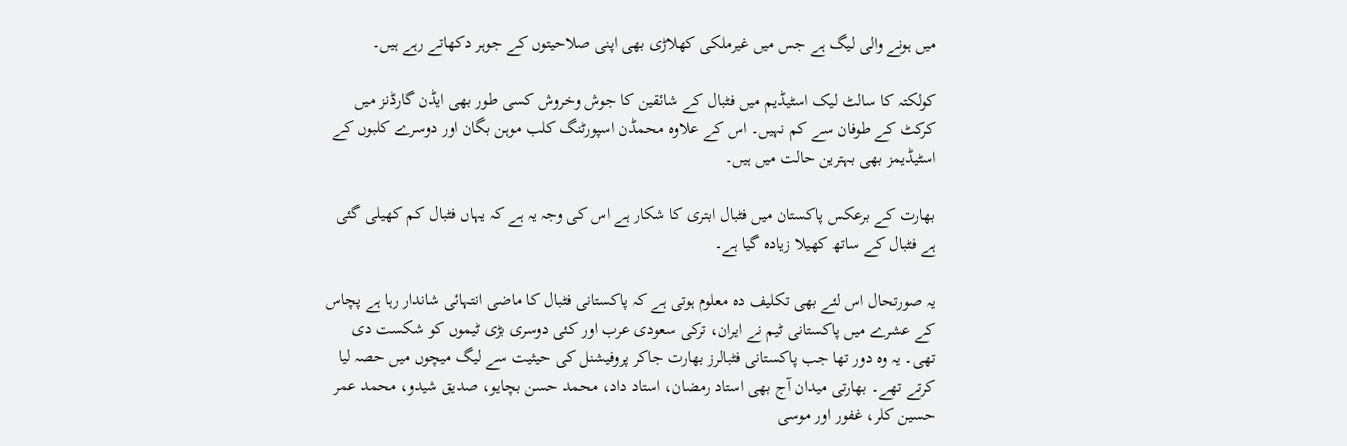میں ہونے والی لیگ ہے جس میں غیرملکی کھلاڑی بھی اپنی صلاحیتوں کے جوہر دکھاتے رہے ہیں۔

کولکتہ کا سالٹ لیک اسٹیڈیم میں فٹبال کے شائقین کا جوش وخروش کسی طور بھی ایڈن گارڈنز میں کرکٹ کے طوفان سے کم نہیں۔ اس کے علاوہ محمڈن اسپورٹنگ کلب موہن بگان اور دوسرے کلبوں کے اسٹیڈیمز بھی بہترین حالت میں ہیں۔

بھارت کے برعکس پاکستان میں فٹبال ابتری کا شکار ہے اس کی وجہ یہ ہے کہ یہاں فٹبال کم کھیلی گئی ہے فٹبال کے ساتھ کھیلا زیادہ گیا ہے۔

یہ صورتحال اس لئے بھی تکلیف دہ معلوم ہوتی ہے کہ پاکستانی فٹبال کا ماضی انتہائی شاندار رہا ہے پچاس کے عشرے میں پاکستانی ٹیم نے ایران، ترکی سعودی عرب اور کئی دوسری بڑی ٹیموں کو شکست دی تھی۔ یہ وہ دور تھا جب پاکستانی فٹبالرز بھارت جاکر پروفیشنل کی حیثیت سے لیگ میچوں میں حصہ لیا کرتے تھے۔ بھارتی میدان آج بھی استاد رمضان، استاد داد، محمد حسن بچایو، صدیق شیدو، محمد عمر حسین کلر، غفور اور موسی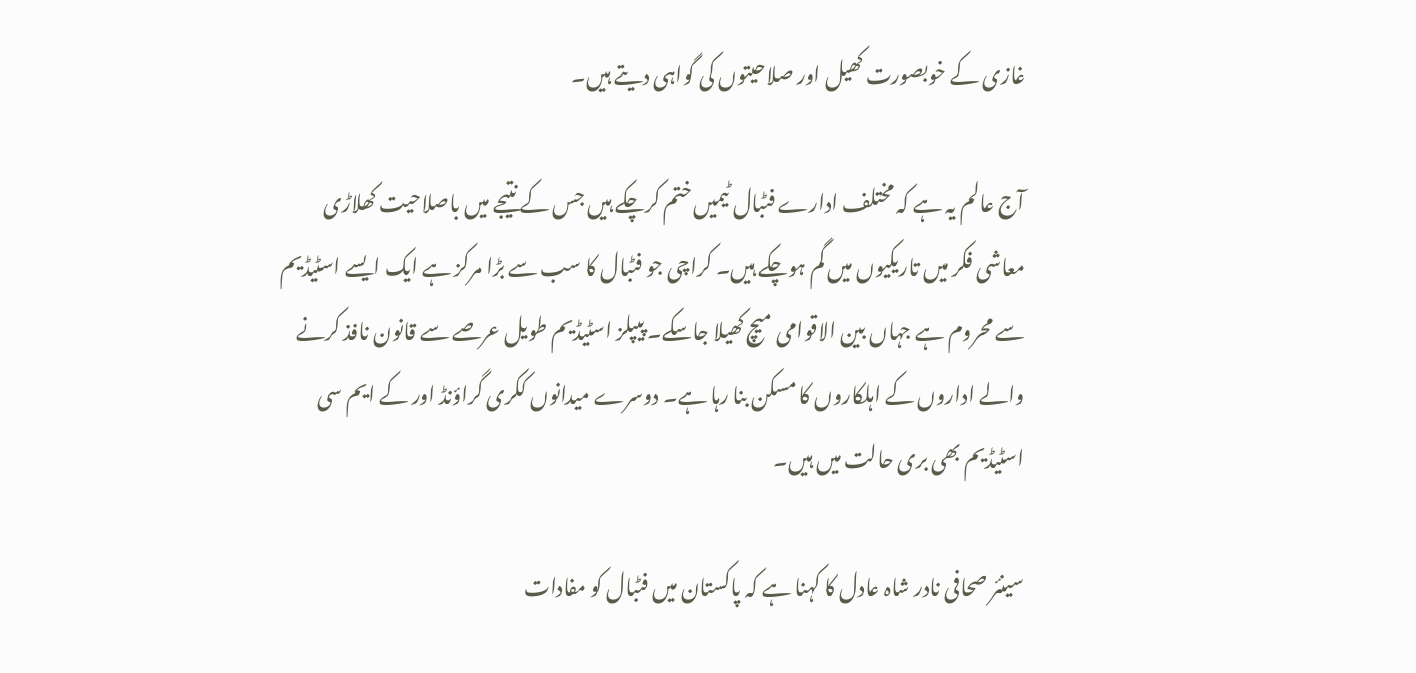غازی کے خوبصورت کھیل اور صلاحیتوں کی گواہی دیتے ہیں۔

آج عالم یہ ہے کہ مختلف ادارے فٹبال ٹیمیں ختم کرچکے ہیں جس کے نتیجے میں باصلاحیت کھلاڑی معاشی فکر میں تاریکیوں میں گم ہوچکے ہیں۔ کراچی جو فٹبال کا سب سے بڑا مرکز ہے ایک ایسے اسٹیڈیم سے محروم ہے جہاں بین الاقوامی میچ کھیلا جاسکے۔ پیپلز اسٹیڈیم طویل عرصے سے قانون نافذ کرنے والے اداروں کے اہلکاروں کا مسکن بنا رہا ہے۔ دوسرے میدانوں ککری گراؤنڈ اور کے ایم سی اسٹیڈیم بھی بری حالت میں ہیں۔

سینئر صحافی نادر شاہ عادل کا کہنا ہے کہ پاکستان میں فٹبال کو مفادات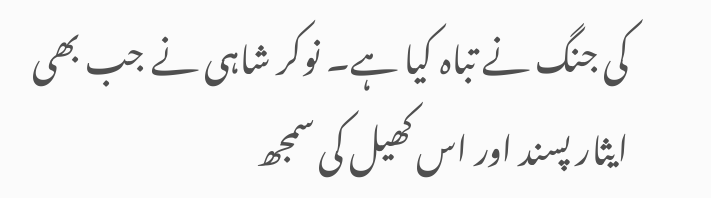کی جنگ نے تباہ کیا ہے۔ نوکر شاہی نے جب بھی ایثار پسند اور اس کھیل کی سمجھ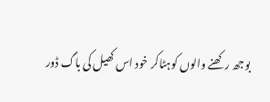بوجھ رکھنے والوں کوہٹاکر خود اس کھیل کی باگ ڈور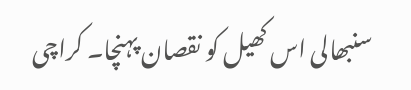سنبھالی اس کھیل کو نقصان پہنچا۔ کراچی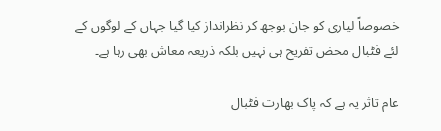خصوصاً لیاری کو جان بوجھ کر نظرانداز کیا گیا جہاں کے لوگوں کے لئے فٹبال محض تفریح ہی نہیں بلکہ ذریعہ معاش بھی رہا ہے۔

عام تاثر یہ ہے کہ پاک بھارت فٹبال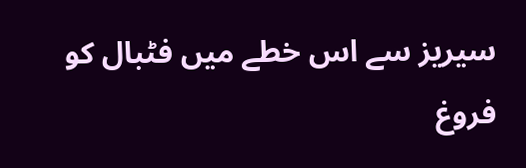سیریز سے اس خطے میں فٹبال کو فروغ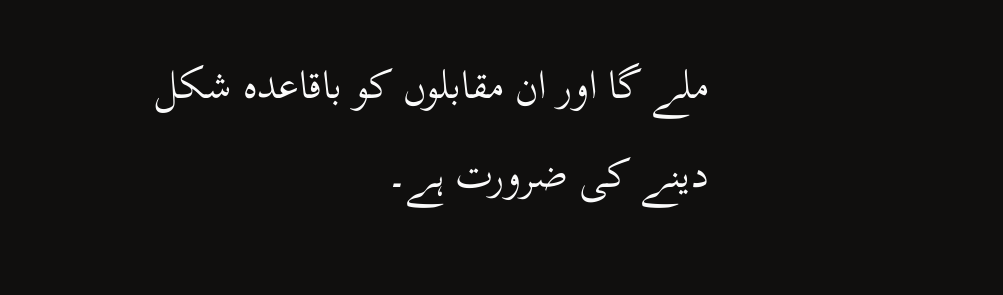ملے گا اور ان مقابلوں کو باقاعدہ شکل دینے کی ضرورت ہے۔